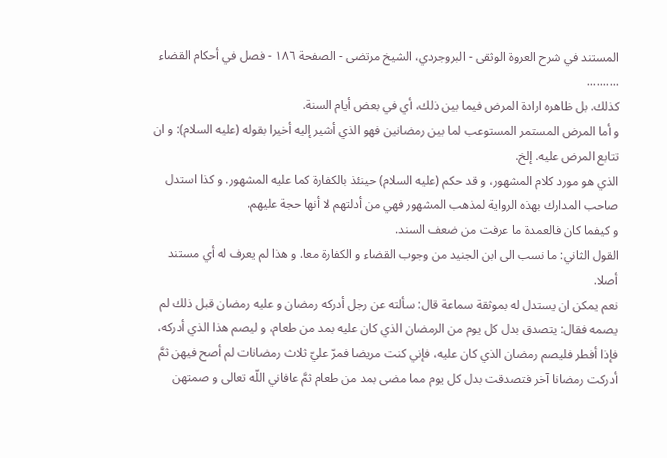المستند في شرح العروة الوثقى - البروجردي، الشيخ مرتضى - الصفحة ١٨٦ - فصل في أحكام القضاء
..........
كذلك. بل ظاهره ارادة المرض فيما بين ذلك، أي في بعض أيام السنة.
و أما المرض المستمر المستوعب لما بين رمضانين فهو الذي أشير إليه أخيرا بقوله (عليه السلام): و ان تتابع المرض عليه. إلخ.
الذي هو مورد كلام المشهور، و قد حكم (عليه السلام) حينئذ بالكفارة كما عليه المشهور. و كذا استدل صاحب المدارك بهذه الرواية لمذهب المشهور فهي من أدلتهم لا أنها حجة عليهم.
و كيفما كان فالعمدة ما عرفت من ضعف السند.
القول الثاني: ما نسب الى ابن الجنيد من وجوب القضاء و الكفارة معا. و هذا لم يعرف له أي مستند أصلا.
نعم يمكن ان يستدل له بموثقة سماعة قال: سألته عن رجل أدركه رمضان و عليه رمضان قبل ذلك لم يصمه فقال: يتصدق بدل كل يوم من الرمضان الذي كان عليه بمد من طعام، و ليصم هذا الذي أدركه، فإذا أفطر فليصم رمضان الذي كان عليه، فإني كنت مريضا فمرّ عليّ ثلاث رمضانات لم أصح فيهن ثمَّ أدركت رمضانا آخر فتصدقت بدل كل يوم مما مضى بمد من طعام ثمَّ عافاني اللّه تعالى و صمتهن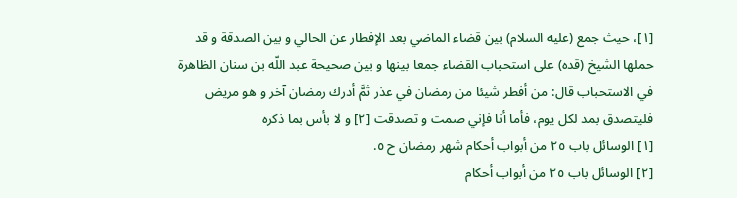[١]، حيث جمع (عليه السلام) بين قضاء الماضي بعد الإفطار عن الحالي و بين الصدقة و قد حملها الشيخ (قده) على استحباب القضاء جمعا بينها و بين صحيحة عبد اللّه بن سنان الظاهرة في الاستحباب قال: من أفطر شيئا من رمضان في عذر ثمَّ أدرك رمضان آخر و هو مريض فليتصدق بمد لكل يوم، فأما أنا فإني صمت و تصدقت [٢] و لا بأس بما ذكره
[١] الوسائل باب ٢٥ من أبواب أحكام شهر رمضان ح ٥.
[٢] الوسائل باب ٢٥ من أبواب أحكام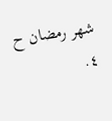شهر رمضان ح ٤.